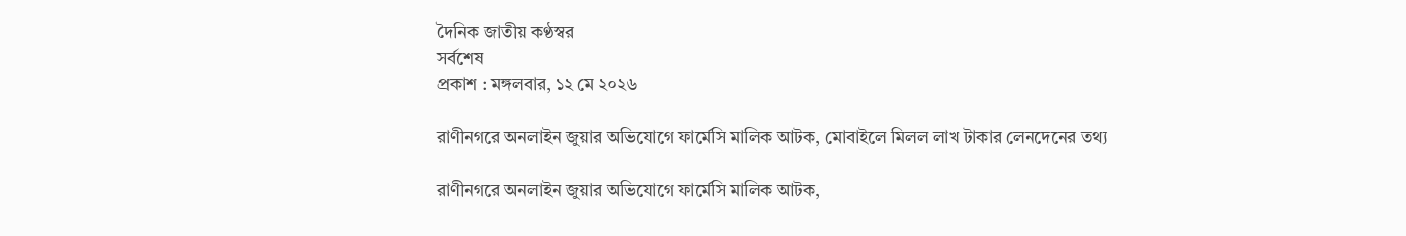দৈনিক জাতীয় কণ্ঠস্বর
সর্বশেষ
প্রকাশ : মঙ্গলবার, ১২ মে ২০২৬

রাণীনগরে অনলাইন জুয়ার অভিযোগে ফার্মেসি মালিক আটক, মোবাইলে মিলল লাখ টাকার লেনদেনের তথ্য

রাণীনগরে অনলাইন জুয়ার অভিযোগে ফার্মেসি মালিক আটক,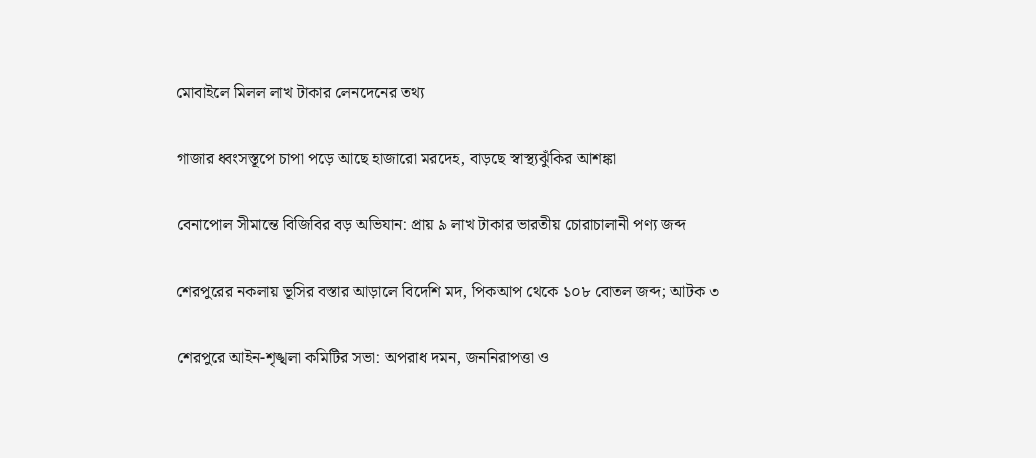মোবাইলে মিলল লাখ টাকার লেনদেনের তথ্য

গাজার ধ্বংসস্তূপে চাপা পড়ে আছে হাজারো মরদেহ, বাড়ছে স্বাস্থ্যঝুঁকির আশঙ্কা

বেনাপোল সীমান্তে বিজিবির বড় অভিযান: প্রায় ৯ লাখ টাকার ভারতীয় চোরাচালানী পণ্য জব্দ

শেরপুরের নকলায় ভূসির বস্তার আড়ালে বিদেশি মদ, পিকআপ থেকে ১০৮ বোতল জব্দ; আটক ৩

শেরপুরে আইন-শৃঙ্খলা কমিটির সভা: অপরাধ দমন, জননিরাপত্তা ও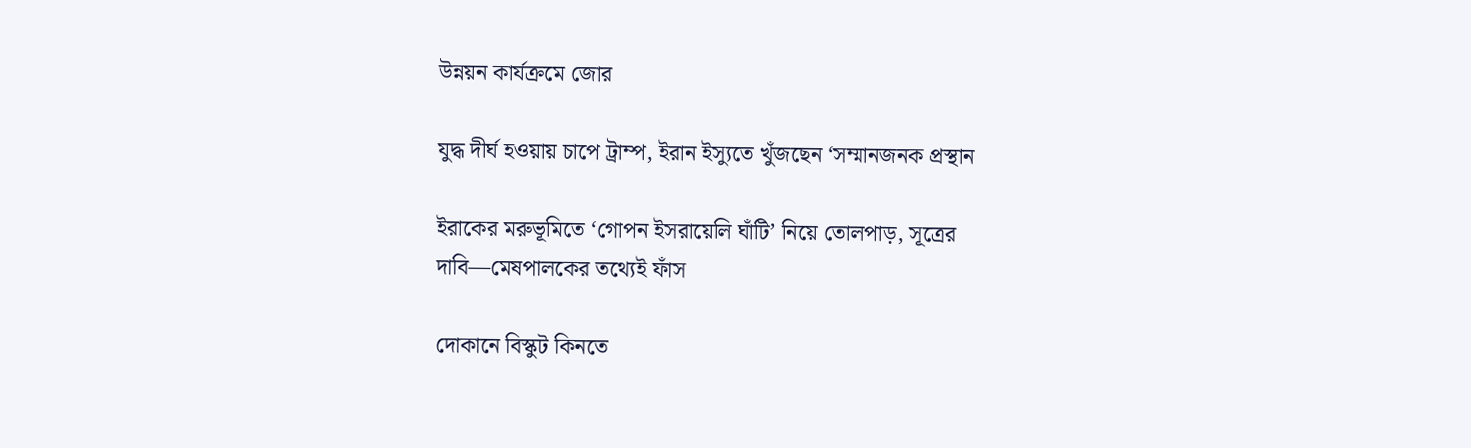উন্নয়ন কার্যক্রমে জোর

যুদ্ধ দীর্ঘ হওয়ায় চাপে ট্রাম্প, ইরান ইস্যুতে খুঁজছেন ‘সম্মানজনক প্রস্থান

ইরাকের মরুভূমিতে ‘গোপন ইসরায়েলি ঘাঁটি’ নিয়ে তোলপাড়, সূত্রের দাবি—মেষপালকের তথ্যেই ফাঁস

দোকানে বিস্কুট কিনতে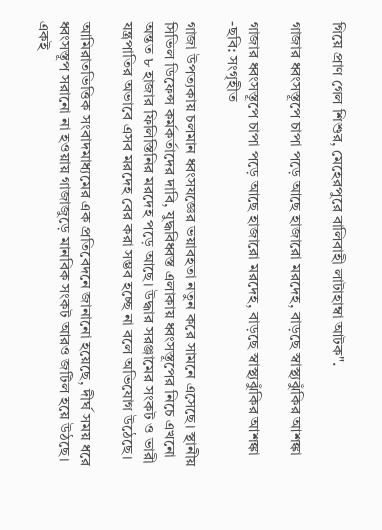গিয়ে প্রাণ গেল শিশুর, মেহেরপুরে বালিবাহী লাটাহাম্বা আটক".

গাজার ধ্বংসস্তূপে চাপা পড়ে আছে হাজারো মরদেহ, বাড়ছে স্বাস্থ্যঝুঁকির আশঙ্কা

গাজার ধ্বংসস্তূপে চাপা পড়ে আছে হাজারো মরদেহ, বাড়ছে স্বাস্থ্যঝুঁকির আশঙ্কা
-ছবি: সংগৃহীত

গাজা উপত্যকায় চলমান ধ্বংসযজ্ঞের ভয়াবহতা নতুন করে সামনে এসেছে। স্থানীয় সিভিল ডিফেন্স কর্মকর্তাদের দাবি, যুদ্ধবিধ্বস্ত এলাকায় ধ্বংসস্তূপের নিচে এখনো অন্তত ৮ হাজার ফিলিস্তিনির মরদেহ পড়ে আছে। উদ্ধার সরঞ্জামের সংকট ও ভারী যন্ত্রপাতির অভাবে এসব মরদেহ বের করা সম্ভব হচ্ছে না বলে অভিযোগ উঠেছে।

আমিরাতভিত্তিক সংবাদমাধ্যমের এক প্রতিবেদনে জানানো হয়েছে, দীর্ঘ সময় ধরে ধ্বংসস্তূপ সরানো না হওয়ায় গাজাজুড়ে মানবিক সংকট আরও জটিল হয়ে উঠছে। একই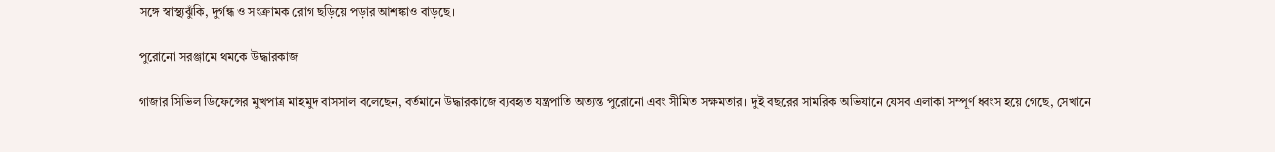সঙ্গে স্বাস্থ্যঝুঁকি, দুর্গন্ধ ও সংক্রামক রোগ ছড়িয়ে পড়ার আশঙ্কাও বাড়ছে।

পুরোনো সরঞ্জামে থমকে উদ্ধারকাজ

গাজার সিভিল ডিফেন্সের মুখপাত্র মাহমুদ বাসসাল বলেছেন, বর্তমানে উদ্ধারকাজে ব্যবহৃত যন্ত্রপাতি অত্যন্ত পুরোনো এবং সীমিত সক্ষমতার। দুই বছরের সামরিক অভিযানে যেসব এলাকা সম্পূর্ণ ধ্বংস হয়ে গেছে, সেখানে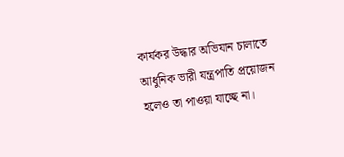কার্যকর উদ্ধার অভিযান চালাতে আধুনিক ভারী যন্ত্রপাতি প্রয়োজন হলেও তা পাওয়া যাচ্ছে না।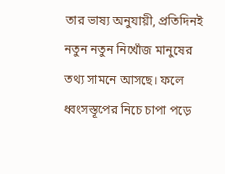তার ভাষ্য অনুযায়ী, প্রতিদিনই নতুন নতুন নিখোঁজ মানুষের তথ্য সামনে আসছে। ফলে ধ্বংসস্তূপের নিচে চাপা পড়ে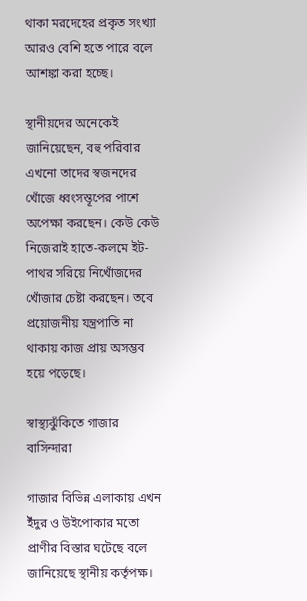থাকা মরদেহের প্রকৃত সংখ্যা আরও বেশি হতে পারে বলে আশঙ্কা করা হচ্ছে।

স্থানীয়দের অনেকেই জানিয়েছেন, বহু পরিবার এখনো তাদের স্বজনদের খোঁজে ধ্বংসস্তূপের পাশে অপেক্ষা করছেন। কেউ কেউ নিজেরাই হাতে-কলমে ইট-পাথর সরিয়ে নিখোঁজদের খোঁজার চেষ্টা করছেন। তবে প্রয়োজনীয় যন্ত্রপাতি না থাকায় কাজ প্রায় অসম্ভব হয়ে পড়েছে।

স্বাস্থ্যঝুঁকিতে গাজার বাসিন্দারা

গাজার বিভিন্ন এলাকায় এখন ইঁদুর ও উইপোকার মতো প্রাণীর বিস্তার ঘটেছে বলে জানিয়েছে স্থানীয় কর্তৃপক্ষ।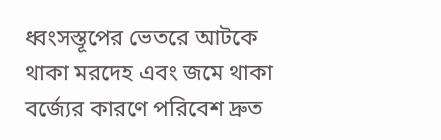ধ্বংসস্তূপের ভেতরে আটকে থাকা মরদেহ এবং জমে থাকা বর্জ্যের কারণে পরিবেশ দ্রুত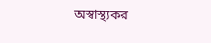অস্বাস্থ্যকর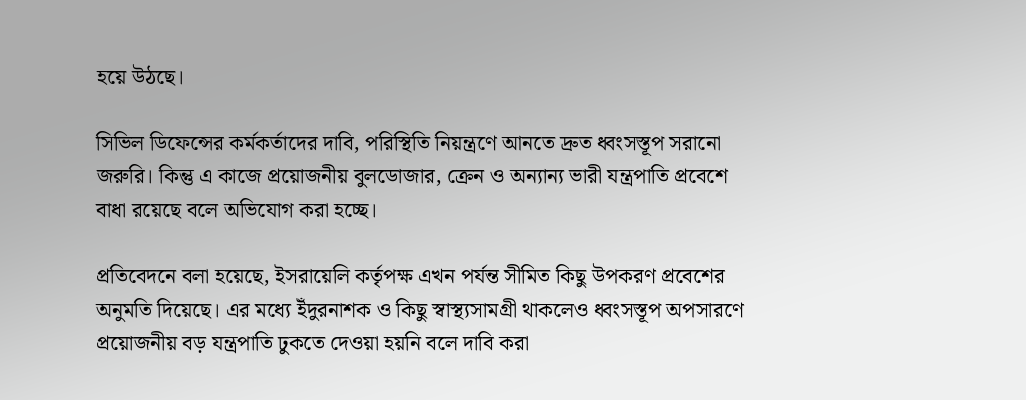হয়ে উঠছে।

সিভিল ডিফেন্সের কর্মকর্তাদের দাবি, পরিস্থিতি নিয়ন্ত্রণে আনতে দ্রুত ধ্বংসস্তূপ সরানো জরুরি। কিন্তু এ কাজে প্রয়োজনীয় বুলডোজার, ক্রেন ও অন্যান্য ভারী যন্ত্রপাতি প্রবেশে বাধা রয়েছে বলে অভিযোগ করা হচ্ছে।

প্রতিবেদনে বলা হয়েছে, ইসরায়েলি কর্তৃপক্ষ এখন পর্যন্ত সীমিত কিছু উপকরণ প্রবেশের অনুমতি দিয়েছে। এর মধ্যে ইঁদুরনাশক ও কিছু স্বাস্থ্যসামগ্রী থাকলেও ধ্বংসস্তূপ অপসারণে প্রয়োজনীয় বড় যন্ত্রপাতি ঢুকতে দেওয়া হয়নি বলে দাবি করা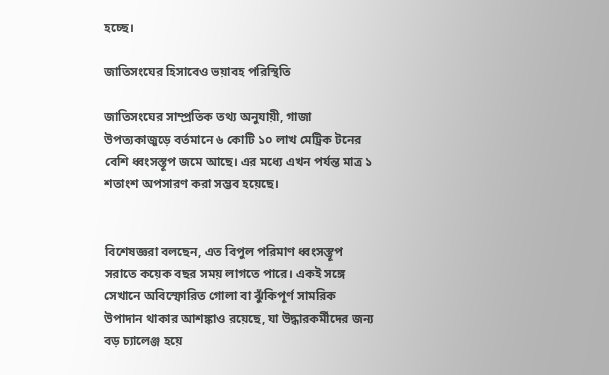হচ্ছে।

জাতিসংঘের হিসাবেও ভয়াবহ পরিস্থিতি

জাতিসংঘের সাম্প্রতিক তথ্য অনুযায়ী, গাজা উপত্যকাজুড়ে বর্তমানে ৬ কোটি ১০ লাখ মেট্রিক টনের বেশি ধ্বংসস্তূপ জমে আছে। এর মধ্যে এখন পর্যন্ত মাত্র ১ শতাংশ অপসারণ করা সম্ভব হয়েছে।


বিশেষজ্ঞরা বলছেন, এত বিপুল পরিমাণ ধ্বংসস্তূপ সরাতে কয়েক বছর সময় লাগতে পারে। একই সঙ্গে সেখানে অবিস্ফোরিত গোলা বা ঝুঁকিপূর্ণ সামরিক উপাদান থাকার আশঙ্কাও রয়েছে, যা উদ্ধারকর্মীদের জন্য বড় চ্যালেঞ্জ হয়ে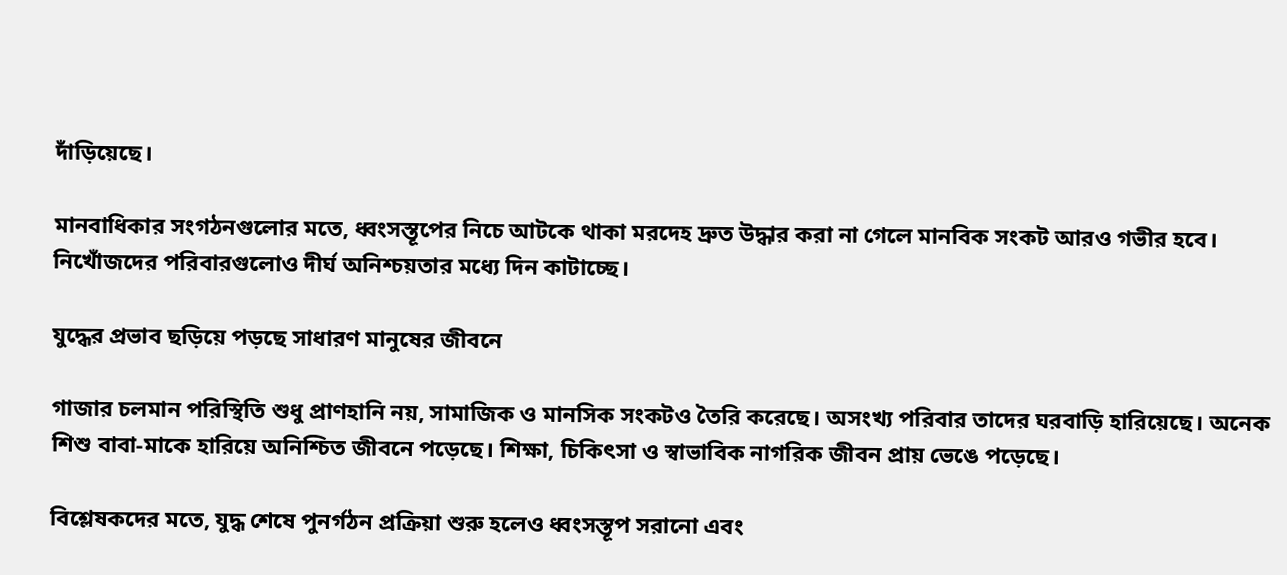দাঁড়িয়েছে।

মানবাধিকার সংগঠনগুলোর মতে, ধ্বংসস্তূপের নিচে আটকে থাকা মরদেহ দ্রুত উদ্ধার করা না গেলে মানবিক সংকট আরও গভীর হবে। নিখোঁজদের পরিবারগুলোও দীর্ঘ অনিশ্চয়তার মধ্যে দিন কাটাচ্ছে।

যুদ্ধের প্রভাব ছড়িয়ে পড়ছে সাধারণ মানুষের জীবনে

গাজার চলমান পরিস্থিতি শুধু প্রাণহানি নয়, সামাজিক ও মানসিক সংকটও তৈরি করেছে। অসংখ্য পরিবার তাদের ঘরবাড়ি হারিয়েছে। অনেক শিশু বাবা-মাকে হারিয়ে অনিশ্চিত জীবনে পড়েছে। শিক্ষা, চিকিৎসা ও স্বাভাবিক নাগরিক জীবন প্রায় ভেঙে পড়েছে।

বিশ্লেষকদের মতে, যুদ্ধ শেষে পুনর্গঠন প্রক্রিয়া শুরু হলেও ধ্বংসস্তূপ সরানো এবং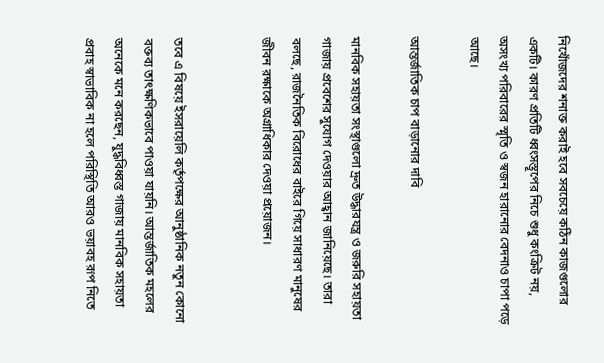নিখোঁজদের শনাক্ত করাই হবে সবচেয়ে কঠিন কাজগুলোর একটি। কারণ প্রতিটি ধ্বংসস্তূপের নিচে শুধু কংক্রিট নয়, অসংখ্য পরিবারের স্মৃতি ও স্বজন হারানোর বেদনাও চাপা পড়ে আছে।

আন্তর্জাতিক চাপ বাড়ানোর দাবি

মানবিক সহায়তা সংস্থাগুলো দ্রুত উদ্ধারযন্ত্র ও জরুরি সহায়তা গাজায় প্রবেশের সুযোগ দেওয়ার আহ্বান জানিয়েছে। তারা বলছে, রাজনৈতিক বিরোধের বাইরে গিয়ে সাধারণ মানুষের জীবন রক্ষাকে অগ্রাধিকার দেওয়া প্রয়োজন।


তবে এ বিষয়ে ইসরায়েলি কর্তৃপক্ষের আনুষ্ঠানিক নতুন কোনো বক্তব্য তাৎক্ষণিকভাবে পাওয়া যায়নি। আন্তর্জাতিক মহলের অনেকে মনে করছেন, যুদ্ধবিধ্বস্ত গাজায় মানবিক সহায়তা প্রবাহ স্বাভাবিক না হলে পরিস্থিতি আরও ভয়াবহ রূপ নিতে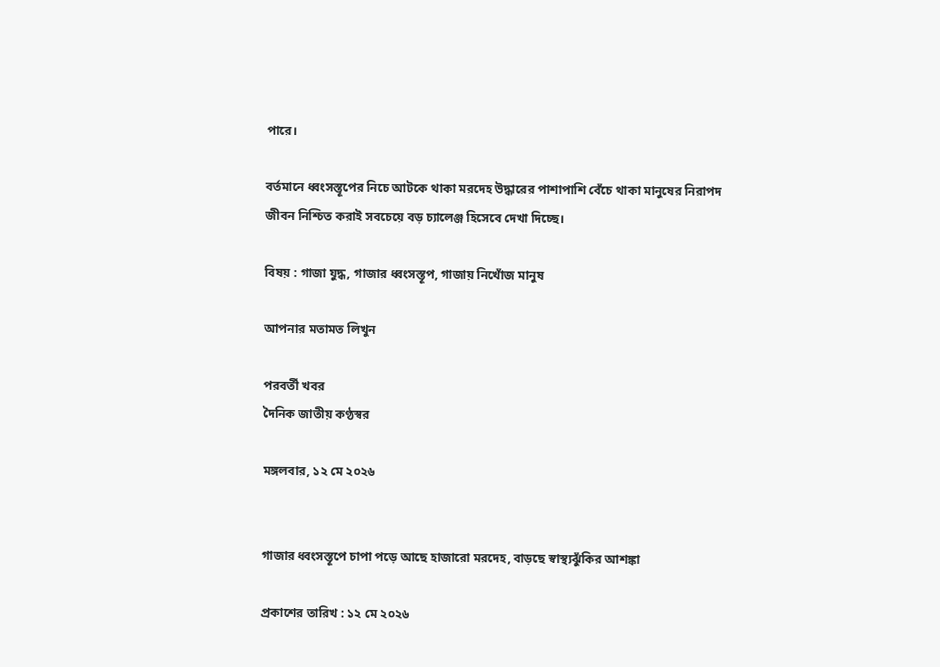পারে।

বর্তমানে ধ্বংসস্তূপের নিচে আটকে থাকা মরদেহ উদ্ধারের পাশাপাশি বেঁচে থাকা মানুষের নিরাপদ জীবন নিশ্চিত করাই সবচেয়ে বড় চ্যালেঞ্জ হিসেবে দেখা দিচ্ছে।

বিষয় : গাজা যুদ্ধ, গাজার ধ্বংসস্তূপ, গাজায় নিখোঁজ মানুষ

আপনার মতামত লিখুন

পরবর্তী খবর
দৈনিক জাতীয় কণ্ঠস্বর

মঙ্গলবার, ১২ মে ২০২৬


গাজার ধ্বংসস্তূপে চাপা পড়ে আছে হাজারো মরদেহ, বাড়ছে স্বাস্থ্যঝুঁকির আশঙ্কা

প্রকাশের তারিখ : ১২ মে ২০২৬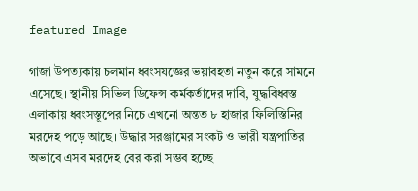featured Image

গাজা উপত্যকায় চলমান ধ্বংসযজ্ঞের ভয়াবহতা নতুন করে সামনে এসেছে। স্থানীয় সিভিল ডিফেন্স কর্মকর্তাদের দাবি, যুদ্ধবিধ্বস্ত এলাকায় ধ্বংসস্তূপের নিচে এখনো অন্তত ৮ হাজার ফিলিস্তিনির মরদেহ পড়ে আছে। উদ্ধার সরঞ্জামের সংকট ও ভারী যন্ত্রপাতির অভাবে এসব মরদেহ বের করা সম্ভব হচ্ছে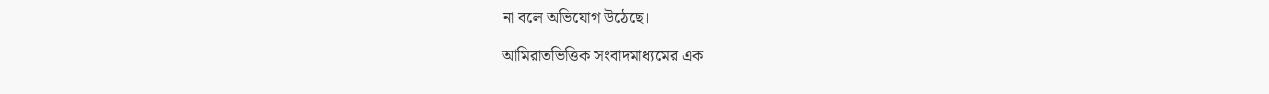না বলে অভিযোগ উঠেছে।

আমিরাতভিত্তিক সংবাদমাধ্যমের এক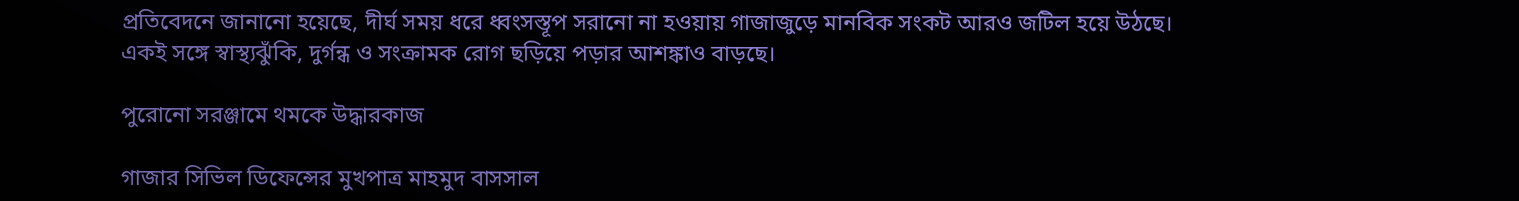প্রতিবেদনে জানানো হয়েছে, দীর্ঘ সময় ধরে ধ্বংসস্তূপ সরানো না হওয়ায় গাজাজুড়ে মানবিক সংকট আরও জটিল হয়ে উঠছে। একই সঙ্গে স্বাস্থ্যঝুঁকি, দুর্গন্ধ ও সংক্রামক রোগ ছড়িয়ে পড়ার আশঙ্কাও বাড়ছে।

পুরোনো সরঞ্জামে থমকে উদ্ধারকাজ

গাজার সিভিল ডিফেন্সের মুখপাত্র মাহমুদ বাসসাল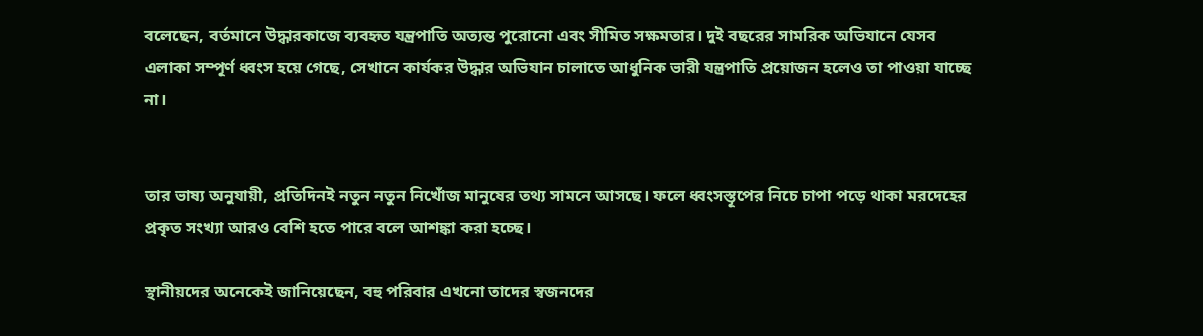বলেছেন, বর্তমানে উদ্ধারকাজে ব্যবহৃত যন্ত্রপাতি অত্যন্ত পুরোনো এবং সীমিত সক্ষমতার। দুই বছরের সামরিক অভিযানে যেসব এলাকা সম্পূর্ণ ধ্বংস হয়ে গেছে, সেখানে কার্যকর উদ্ধার অভিযান চালাতে আধুনিক ভারী যন্ত্রপাতি প্রয়োজন হলেও তা পাওয়া যাচ্ছে না।


তার ভাষ্য অনুযায়ী, প্রতিদিনই নতুন নতুন নিখোঁজ মানুষের তথ্য সামনে আসছে। ফলে ধ্বংসস্তূপের নিচে চাপা পড়ে থাকা মরদেহের প্রকৃত সংখ্যা আরও বেশি হতে পারে বলে আশঙ্কা করা হচ্ছে।

স্থানীয়দের অনেকেই জানিয়েছেন, বহু পরিবার এখনো তাদের স্বজনদের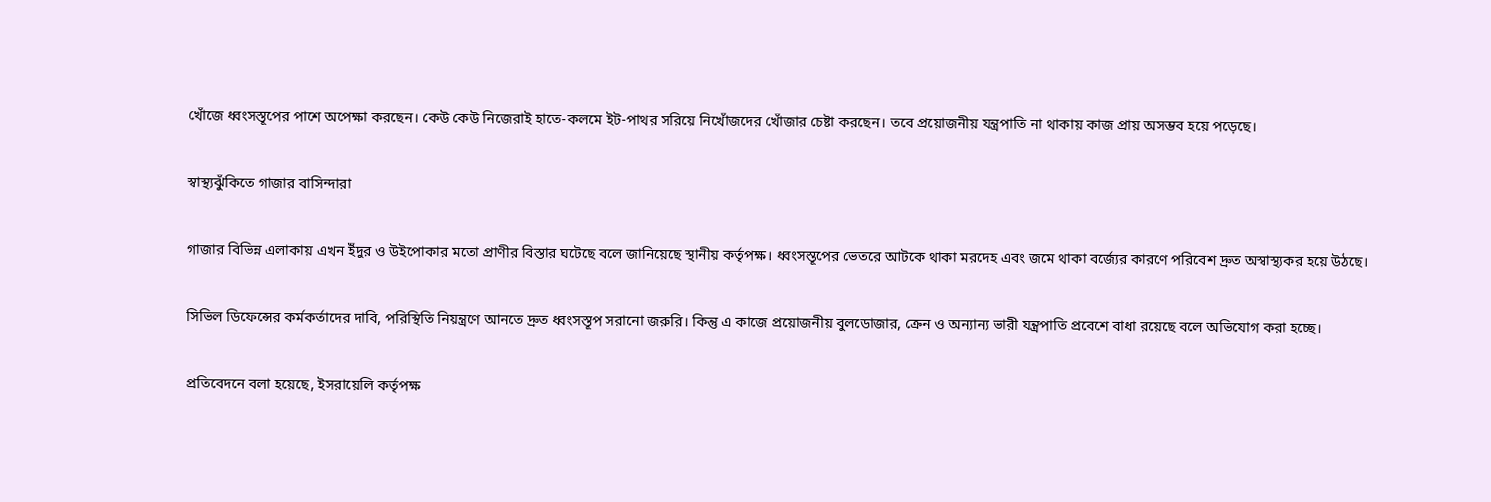খোঁজে ধ্বংসস্তূপের পাশে অপেক্ষা করছেন। কেউ কেউ নিজেরাই হাতে-কলমে ইট-পাথর সরিয়ে নিখোঁজদের খোঁজার চেষ্টা করছেন। তবে প্রয়োজনীয় যন্ত্রপাতি না থাকায় কাজ প্রায় অসম্ভব হয়ে পড়েছে।

স্বাস্থ্যঝুঁকিতে গাজার বাসিন্দারা

গাজার বিভিন্ন এলাকায় এখন ইঁদুর ও উইপোকার মতো প্রাণীর বিস্তার ঘটেছে বলে জানিয়েছে স্থানীয় কর্তৃপক্ষ। ধ্বংসস্তূপের ভেতরে আটকে থাকা মরদেহ এবং জমে থাকা বর্জ্যের কারণে পরিবেশ দ্রুত অস্বাস্থ্যকর হয়ে উঠছে।

সিভিল ডিফেন্সের কর্মকর্তাদের দাবি, পরিস্থিতি নিয়ন্ত্রণে আনতে দ্রুত ধ্বংসস্তূপ সরানো জরুরি। কিন্তু এ কাজে প্রয়োজনীয় বুলডোজার, ক্রেন ও অন্যান্য ভারী যন্ত্রপাতি প্রবেশে বাধা রয়েছে বলে অভিযোগ করা হচ্ছে।

প্রতিবেদনে বলা হয়েছে, ইসরায়েলি কর্তৃপক্ষ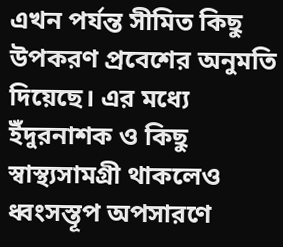এখন পর্যন্ত সীমিত কিছু উপকরণ প্রবেশের অনুমতি দিয়েছে। এর মধ্যে ইঁদুরনাশক ও কিছু স্বাস্থ্যসামগ্রী থাকলেও ধ্বংসস্তূপ অপসারণে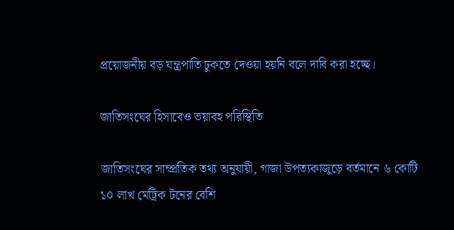প্রয়োজনীয় বড় যন্ত্রপাতি ঢুকতে দেওয়া হয়নি বলে দাবি করা হচ্ছে।

জাতিসংঘের হিসাবেও ভয়াবহ পরিস্থিতি

জাতিসংঘের সাম্প্রতিক তথ্য অনুযায়ী, গাজা উপত্যকাজুড়ে বর্তমানে ৬ কোটি ১০ লাখ মেট্রিক টনের বেশি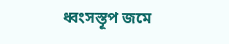ধ্বংসস্তূপ জমে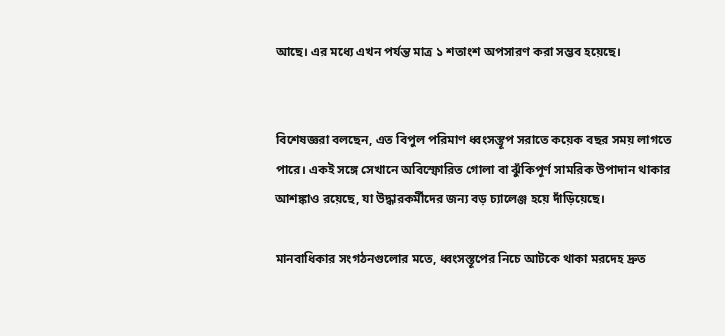আছে। এর মধ্যে এখন পর্যন্ত মাত্র ১ শতাংশ অপসারণ করা সম্ভব হয়েছে।


বিশেষজ্ঞরা বলছেন, এত বিপুল পরিমাণ ধ্বংসস্তূপ সরাতে কয়েক বছর সময় লাগতে পারে। একই সঙ্গে সেখানে অবিস্ফোরিত গোলা বা ঝুঁকিপূর্ণ সামরিক উপাদান থাকার আশঙ্কাও রয়েছে, যা উদ্ধারকর্মীদের জন্য বড় চ্যালেঞ্জ হয়ে দাঁড়িয়েছে।

মানবাধিকার সংগঠনগুলোর মতে, ধ্বংসস্তূপের নিচে আটকে থাকা মরদেহ দ্রুত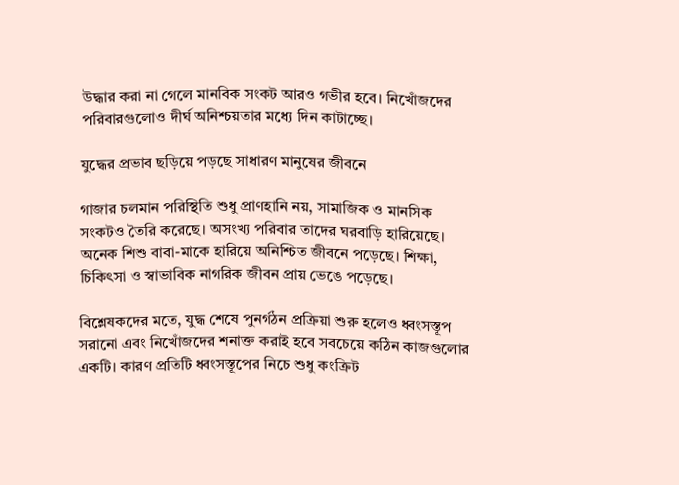উদ্ধার করা না গেলে মানবিক সংকট আরও গভীর হবে। নিখোঁজদের পরিবারগুলোও দীর্ঘ অনিশ্চয়তার মধ্যে দিন কাটাচ্ছে।

যুদ্ধের প্রভাব ছড়িয়ে পড়ছে সাধারণ মানুষের জীবনে

গাজার চলমান পরিস্থিতি শুধু প্রাণহানি নয়, সামাজিক ও মানসিক সংকটও তৈরি করেছে। অসংখ্য পরিবার তাদের ঘরবাড়ি হারিয়েছে। অনেক শিশু বাবা-মাকে হারিয়ে অনিশ্চিত জীবনে পড়েছে। শিক্ষা, চিকিৎসা ও স্বাভাবিক নাগরিক জীবন প্রায় ভেঙে পড়েছে।

বিশ্লেষকদের মতে, যুদ্ধ শেষে পুনর্গঠন প্রক্রিয়া শুরু হলেও ধ্বংসস্তূপ সরানো এবং নিখোঁজদের শনাক্ত করাই হবে সবচেয়ে কঠিন কাজগুলোর একটি। কারণ প্রতিটি ধ্বংসস্তূপের নিচে শুধু কংক্রিট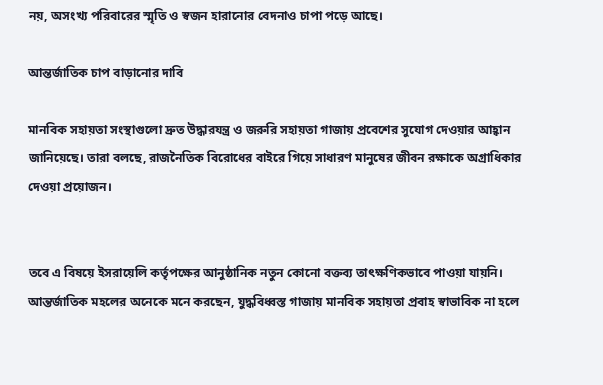নয়, অসংখ্য পরিবারের স্মৃতি ও স্বজন হারানোর বেদনাও চাপা পড়ে আছে।

আন্তর্জাতিক চাপ বাড়ানোর দাবি

মানবিক সহায়তা সংস্থাগুলো দ্রুত উদ্ধারযন্ত্র ও জরুরি সহায়তা গাজায় প্রবেশের সুযোগ দেওয়ার আহ্বান জানিয়েছে। তারা বলছে, রাজনৈতিক বিরোধের বাইরে গিয়ে সাধারণ মানুষের জীবন রক্ষাকে অগ্রাধিকার দেওয়া প্রয়োজন।


তবে এ বিষয়ে ইসরায়েলি কর্তৃপক্ষের আনুষ্ঠানিক নতুন কোনো বক্তব্য তাৎক্ষণিকভাবে পাওয়া যায়নি। আন্তর্জাতিক মহলের অনেকে মনে করছেন, যুদ্ধবিধ্বস্ত গাজায় মানবিক সহায়তা প্রবাহ স্বাভাবিক না হলে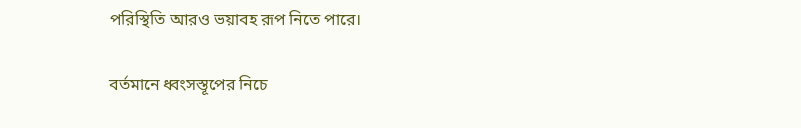পরিস্থিতি আরও ভয়াবহ রূপ নিতে পারে।

বর্তমানে ধ্বংসস্তূপের নিচে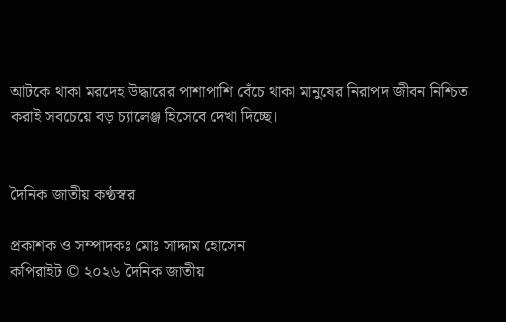আটকে থাকা মরদেহ উদ্ধারের পাশাপাশি বেঁচে থাকা মানুষের নিরাপদ জীবন নিশ্চিত করাই সবচেয়ে বড় চ্যালেঞ্জ হিসেবে দেখা দিচ্ছে।


দৈনিক জাতীয় কণ্ঠস্বর

প্রকাশক ও সম্পাদকঃ মোঃ সাদ্দাম হোসেন
কপিরাইট © ২০২৬ দৈনিক জাতীয়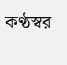কণ্ঠস্বর